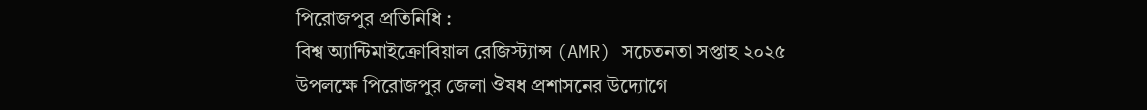পিরোজপুর প্রতিনিধি :
বিশ্ব অ্যান্টিমাইক্রোবিয়াল রেজিস্ট্যান্স (AMR) সচেতনতা সপ্তাহ ২০২৫ উপলক্ষে পিরোজপুর জেলা ঔষধ প্রশাসনের উদ্যোগে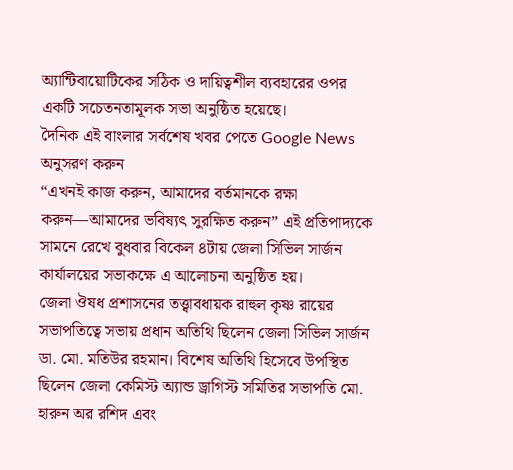অ্যান্টিবায়োটিকের সঠিক ও দায়িত্বশীল ব্যবহারের ওপর একটি সচেতনতামূলক সভা অনুষ্ঠিত হয়েছে।
দৈনিক এই বাংলার সর্বশেষ খবর পেতে Google News অনুসরণ করুন
“এখনই কাজ করুন, আমাদের বর্তমানকে রক্ষা করুন—আমাদের ভবিষ্যৎ সুরক্ষিত করুন” এই প্রতিপাদ্যকে সামনে রেখে বুধবার বিকেল ৪টায় জেলা সিভিল সার্জন কার্যালয়ের সভাকক্ষে এ আলোচনা অনুষ্ঠিত হয়।
জেলা ঔষধ প্রশাসনের তত্ত্বাবধায়ক রাহুল কৃষ্ণ রায়ের সভাপতিত্বে সভায় প্রধান অতিথি ছিলেন জেলা সিভিল সার্জন ডা. মো. মতিউর রহমান। বিশেষ অতিথি হিসেবে উপস্থিত ছিলেন জেলা কেমিস্ট অ্যান্ড ড্রাগিস্ট সমিতির সভাপতি মো. হারুন অর রশিদ এবং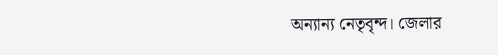অন্যান্য নেতৃবৃন্দ। জেলার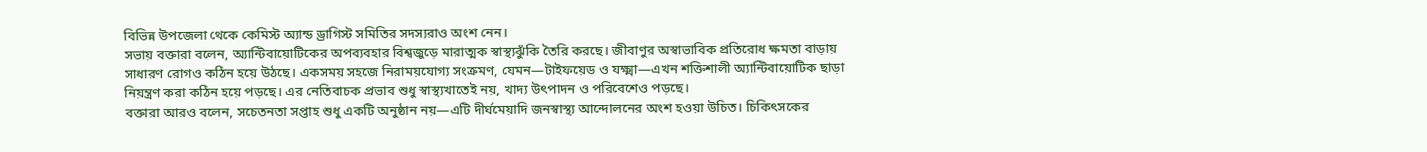বিভিন্ন উপজেলা থেকে কেমিস্ট অ্যান্ড ড্রাগিস্ট সমিতির সদস্যরাও অংশ নেন।
সভায় বক্তারা বলেন, অ্যান্টিবায়োটিকের অপব্যবহার বিশ্বজুড়ে মারাত্মক স্বাস্থ্যঝুঁকি তৈরি করছে। জীবাণুর অস্বাভাবিক প্রতিরোধ ক্ষমতা বাড়ায় সাধারণ রোগও কঠিন হয়ে উঠছে। একসময় সহজে নিরাময়যোগ্য সংক্রমণ, যেমন—টাইফয়েড ও যক্ষ্মা—এখন শক্তিশালী অ্যান্টিবায়োটিক ছাড়া নিয়ন্ত্রণ করা কঠিন হয়ে পড়ছে। এর নেতিবাচক প্রভাব শুধু স্বাস্থ্যখাতেই নয়, খাদ্য উৎপাদন ও পরিবেশেও পড়ছে।
বক্তারা আরও বলেন, সচেতনতা সপ্তাহ শুধু একটি অনুষ্ঠান নয়—এটি দীর্ঘমেয়াদি জনস্বাস্থ্য আন্দোলনের অংশ হওয়া উচিত। চিকিৎসকের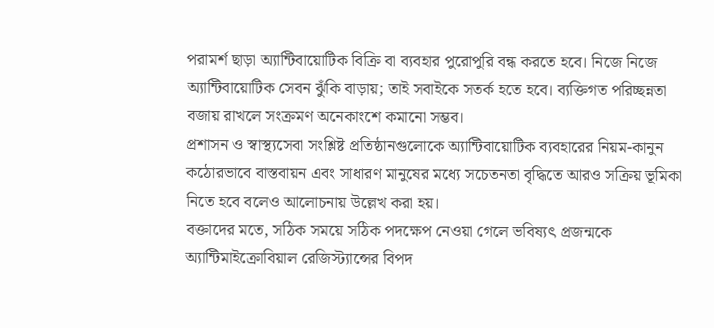পরামর্শ ছাড়া অ্যান্টিবায়োটিক বিক্রি বা ব্যবহার পুরোপুরি বন্ধ করতে হবে। নিজে নিজে অ্যান্টিবায়োটিক সেবন ঝুঁকি বাড়ায়; তাই সবাইকে সতর্ক হতে হবে। ব্যক্তিগত পরিচ্ছন্নতা বজায় রাখলে সংক্রমণ অনেকাংশে কমানো সম্ভব।
প্রশাসন ও স্বাস্থ্যসেবা সংশ্লিষ্ট প্রতিষ্ঠানগুলোকে অ্যান্টিবায়োটিক ব্যবহারের নিয়ম-কানুন কঠোরভাবে বাস্তবায়ন এবং সাধারণ মানুষের মধ্যে সচেতনতা বৃদ্ধিতে আরও সক্রিয় ভূমিকা নিতে হবে বলেও আলোচনায় উল্লেখ করা হয়।
বক্তাদের মতে, সঠিক সময়ে সঠিক পদক্ষেপ নেওয়া গেলে ভবিষ্যৎ প্রজন্মকে অ্যান্টিমাইক্রোবিয়াল রেজিস্ট্যান্সের বিপদ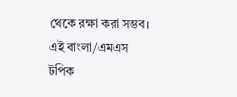থেকে রক্ষা করা সম্ভব।
এই বাংলা/এমএস
টপিক